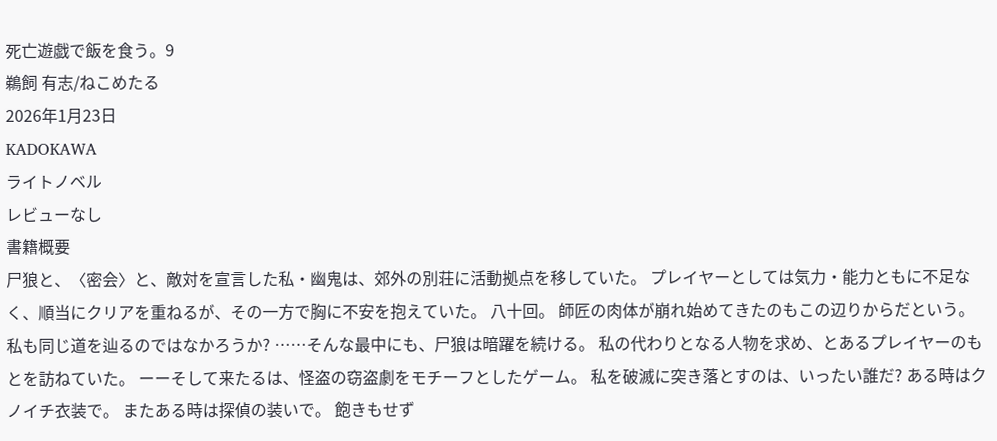死亡遊戯で飯を食う。9
鵜飼 有志/ねこめたる
2026年1月23日
KADOKAWA
ライトノベル
レビューなし
書籍概要
尸狼と、〈密会〉と、敵対を宣言した私・幽鬼は、郊外の別荘に活動拠点を移していた。 プレイヤーとしては気力・能力ともに不足なく、順当にクリアを重ねるが、その一方で胸に不安を抱えていた。 八十回。 師匠の肉体が崩れ始めてきたのもこの辺りからだという。 私も同じ道を辿るのではなかろうか? ……そんな最中にも、尸狼は暗躍を続ける。 私の代わりとなる人物を求め、とあるプレイヤーのもとを訪ねていた。 ーーそして来たるは、怪盗の窃盗劇をモチーフとしたゲーム。 私を破滅に突き落とすのは、いったい誰だ? ある時はクノイチ衣装で。 またある時は探偵の装いで。 飽きもせず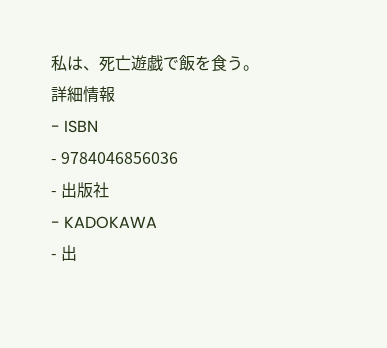私は、死亡遊戯で飯を食う。
詳細情報
- ISBN
- 9784046856036
- 出版社
- KADOKAWA
- 出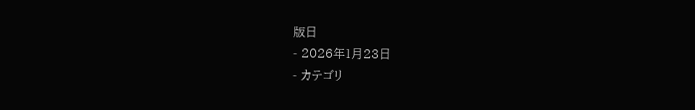版日
- 2026年1月23日
- カテゴリ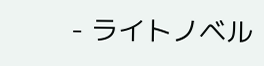- ライトノベル